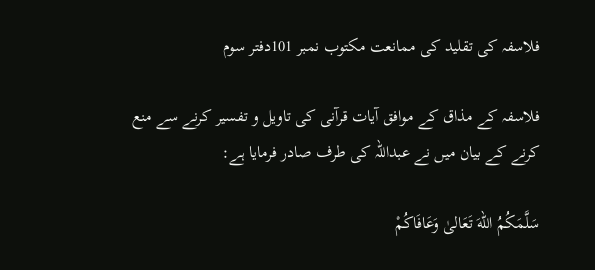فلاسفہ کی تقلید کی ممانعت مکتوب نمبر 101دفتر سوم

فلاسفہ کے مذاق کے موافق آیات قرآنی کی تاویل و تفسیر کرنے سے منع کرنے کے بیان میں نے عبداللہ کی طرف صادر فرمایا ہے:

سَلَّمَكُمُ اللهَ تَعَالیٰ وَعَافَاکُمْ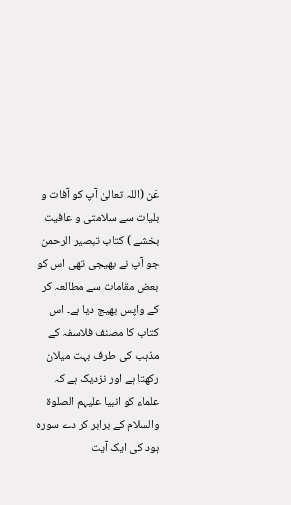عَن (اللہ تعالیٰ آپ کو آفات و بلیات سے سلامتی و عافیت بخشے ) کتاب تبصیر الرحمن جو آپ نے بھیجی تھی اس کو بعض مقامات سے مطالعہ کر کے واپس بھیج دیا ہے۔ اس کتاب کا مصنف فلاسفہ کے مذہب کی طرف بہت میلان رکھتا ہے اور نزدیک ہے کہ علماء کو انبیا علیہم الصلوۃ والسلام کے برابر کر دے سورہ ہود کی ایک آیت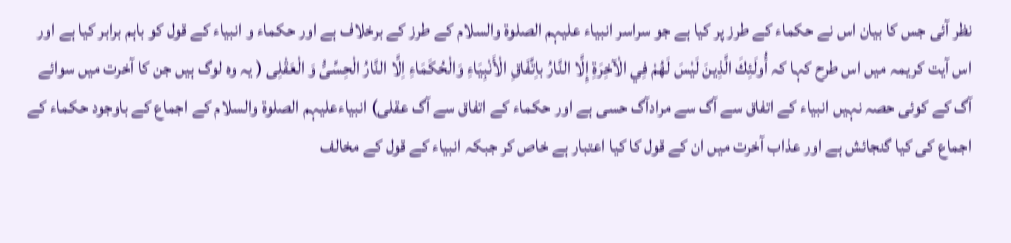نظر آئی جس کا بیان اس نے حکماء کے طرز پر کیا ہے جو سراسر انبیاء علیہم الصلوة والسلام کے طرز کے برخلاف ہے اور حکماء و انبیاء کے قول کو باہم برابر کیا ہے اور اس آیت کریمہ میں اس طرح کہا کہ أُولَئِكَ الَّذِينَ ‌لَيْسَ ‌لَهُمْ فِي الْآخِرَةِ إِلَّا النَّارُ باِتِّفَاقِ الْأَنْبِيَاءِ وَالْحُکَمَاءِ اِلَّا النَّارُ الْحِسِّیُّ وَ الْعَقْلِى ( یہ وہ لوگ ہیں جن کا آخرت میں سوائے آگ کے کوئی حصہ نہیں انبیاء کے اتفاق سے آگ سے مرادآگ حسی ہے اور حکماء کے اتفاق سے آگ عقلی) انبیاءعلیہم الصلوة والسلام کے اجماع کے باوجود حکماء کے اجماع کی کیا گنجائش ہے اور عذاب آخرت میں ان کے قول کا کیا اعتبار ہے خاص کر جبکہ انبیاء کے قول کے مخالف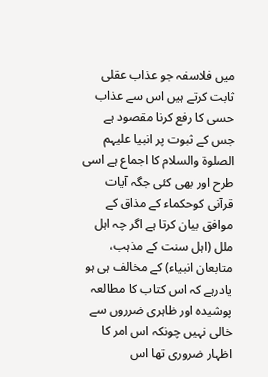میں فلاسفہ جو عذاب عقلی ثابت کرتے ہیں اس سے عذاب حسی کا رفع کرنا مقصود ہے جس کے ثبوت پر انبیا علیہم الصلوة والسلام کا اجماع ہے اسی طرح اور بھی کئی جگہ آیات قرآنی کوحکماء کے مذاق کے موافق بیان کرتا ہے اگر چہ اہل ملل (اہل سنت کے مذہب، متابعان انبیاء) کے مخالف ہی ہو یادرہے کہ اس کتاب کا مطالعہ پوشیدہ اور ظاہری ضرروں سے خالی نہیں چونکہ اس امر کا اظہار ضروری تھا اس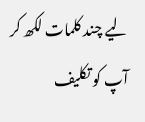لیے چند کلمات لکھ کر آپ کو تکلیف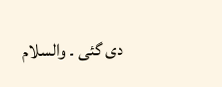دی گئی ۔ والسلام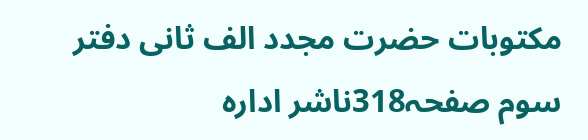مکتوبات حضرت مجدد الف ثانی دفتر سوم صفحہ318ناشر ادارہ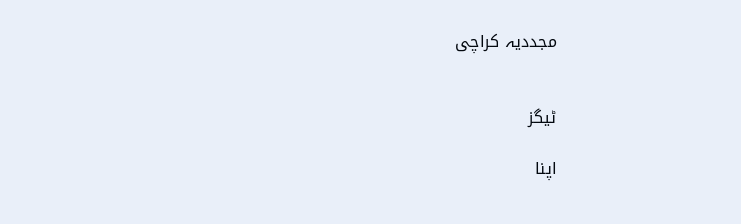مجددیہ کراچی


ٹیگز

اپنا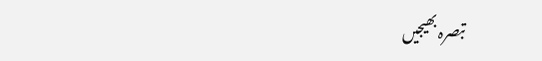تبصرہ بھیجیں